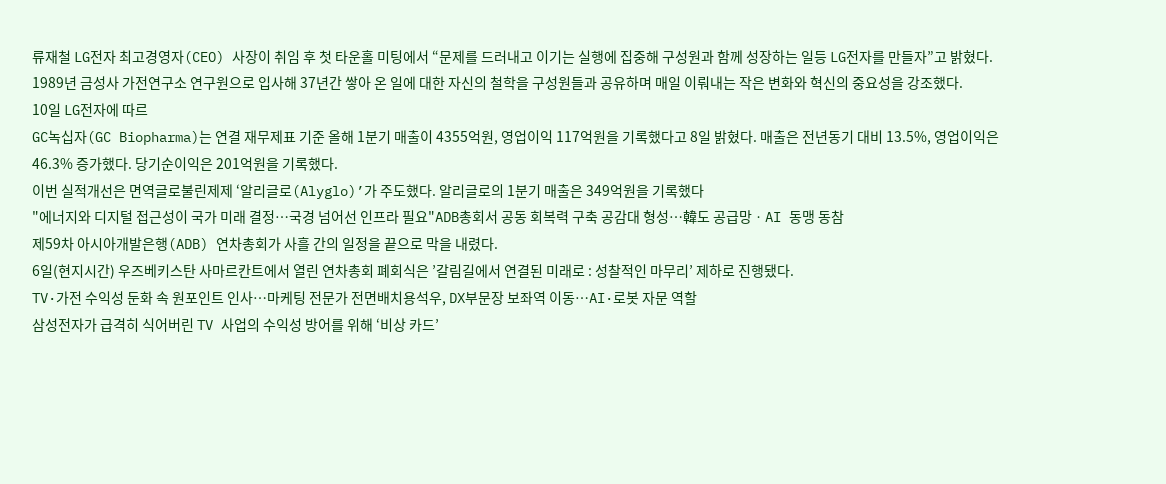류재철 LG전자 최고경영자(CEO) 사장이 취임 후 첫 타운홀 미팅에서 “문제를 드러내고 이기는 실행에 집중해 구성원과 함께 성장하는 일등 LG전자를 만들자”고 밝혔다. 1989년 금성사 가전연구소 연구원으로 입사해 37년간 쌓아 온 일에 대한 자신의 철학을 구성원들과 공유하며 매일 이뤄내는 작은 변화와 혁신의 중요성을 강조했다.
10일 LG전자에 따르
GC녹십자(GC Biopharma)는 연결 재무제표 기준 올해 1분기 매출이 4355억원, 영업이익 117억원을 기록했다고 8일 밝혔다. 매출은 전년동기 대비 13.5%, 영업이익은 46.3% 증가했다. 당기순이익은 201억원을 기록했다.
이번 실적개선은 면역글로불린제제 ‘알리글로(Alyglo)’가 주도했다. 알리글로의 1분기 매출은 349억원을 기록했다
"에너지와 디지털 접근성이 국가 미래 결정⋯국경 넘어선 인프라 필요"ADB총회서 공동 회복력 구축 공감대 형성⋯韓도 공급망ㆍAI 동맹 동참
제59차 아시아개발은행(ADB) 연차총회가 사흘 간의 일정을 끝으로 막을 내렸다.
6일(현지시간) 우즈베키스탄 사마르칸트에서 열린 연차총회 폐회식은 ’갈림길에서 연결된 미래로 : 성찰적인 마무리’ 제하로 진행됐다.
TV·가전 수익성 둔화 속 원포인트 인사⋯마케팅 전문가 전면배치용석우, DX부문장 보좌역 이동…AI·로봇 자문 역할
삼성전자가 급격히 식어버린 TV 사업의 수익성 방어를 위해 ‘비상 카드’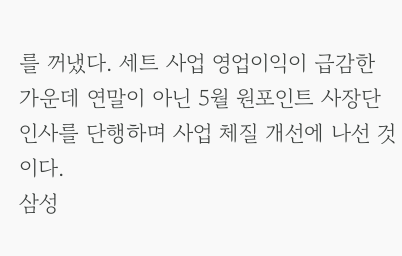를 꺼냈다. 세트 사업 영업이익이 급감한 가운데 연말이 아닌 5월 원포인트 사장단 인사를 단행하며 사업 체질 개선에 나선 것이다.
삼성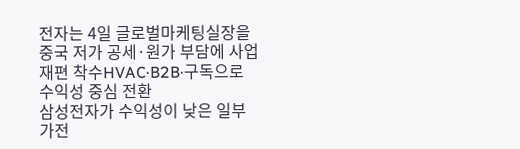전자는 4일 글로벌마케팅실장을
중국 저가 공세·원가 부담에 사업 재편 착수HVAC·B2B·구독으로 수익성 중심 전환
삼성전자가 수익성이 낮은 일부 가전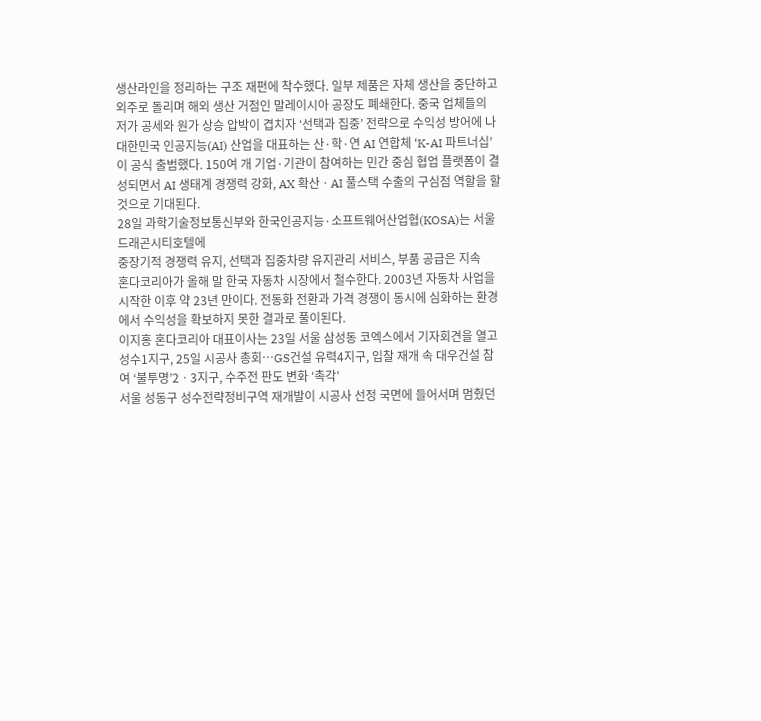생산라인을 정리하는 구조 재편에 착수했다. 일부 제품은 자체 생산을 중단하고 외주로 돌리며 해외 생산 거점인 말레이시아 공장도 폐쇄한다. 중국 업체들의 저가 공세와 원가 상승 압박이 겹치자 ‘선택과 집중’ 전략으로 수익성 방어에 나
대한민국 인공지능(AI) 산업을 대표하는 산·학·연 AI 연합체 ‘K-AI 파트너십’이 공식 출범했다. 150여 개 기업·기관이 참여하는 민간 중심 협업 플랫폼이 결성되면서 AI 생태계 경쟁력 강화, AX 확산ㆍAI 풀스택 수출의 구심점 역할을 할 것으로 기대된다.
28일 과학기술정보통신부와 한국인공지능·소프트웨어산업협(KOSA)는 서울 드래곤시티호텔에
중장기적 경쟁력 유지, 선택과 집중차량 유지관리 서비스, 부품 공급은 지속
혼다코리아가 올해 말 한국 자동차 시장에서 철수한다. 2003년 자동차 사업을 시작한 이후 약 23년 만이다. 전동화 전환과 가격 경쟁이 동시에 심화하는 환경에서 수익성을 확보하지 못한 결과로 풀이된다.
이지홍 혼다코리아 대표이사는 23일 서울 삼성동 코엑스에서 기자회견을 열고
성수1지구, 25일 시공사 총회⋯GS건설 유력4지구, 입찰 재개 속 대우건설 참여 ‘불투명’2ㆍ3지구, 수주전 판도 변화 ‘촉각’
서울 성동구 성수전략정비구역 재개발이 시공사 선정 국면에 들어서며 멈췄던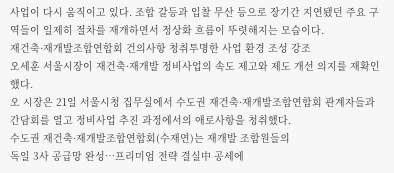사업이 다시 움직이고 있다. 조합 갈등과 입찰 무산 등으로 장기간 지연됐던 주요 구역들이 일제히 절차를 재개하면서 정상화 흐름이 뚜렷해지는 모습이다.
재건축·재개발조합연합회 건의사항 청취투명한 사업 환경 조성 강조
오세훈 서울시장이 재건축·재개발 정비사업의 속도 제고와 제도 개선 의지를 재확인했다.
오 시장은 21일 서울시청 집무실에서 수도권 재건축·재개발조합연합회 관계자들과 간담회를 열고 정비사업 추진 과정에서의 애로사항을 청취했다.
수도권 재건축·재개발조합연합회(수재연)는 재개발 조합원들의
독일 3사 공급망 완성…프리미엄 전략 결실中 공세에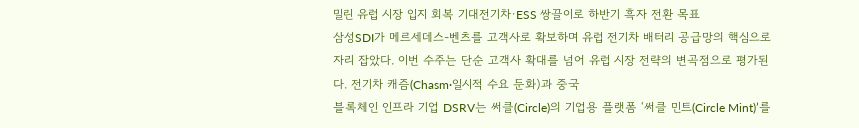밀린 유럽 시장 입지 회복 기대전기차·ESS 쌍끌이로 하반기 흑자 전환 목표
삼성SDI가 메르세데스-벤츠를 고객사로 확보하며 유럽 전기차 배터리 공급망의 핵심으로 자리 잡았다. 이번 수주는 단순 고객사 확대를 넘어 유럽 시장 전략의 변곡점으로 평가된다. 전기차 캐즘(Chasm·일시적 수요 둔화)과 중국
블록체인 인프라 기업 DSRV는 써클(Circle)의 기업용 플랫폼 ‘써클 민트(Circle Mint)’를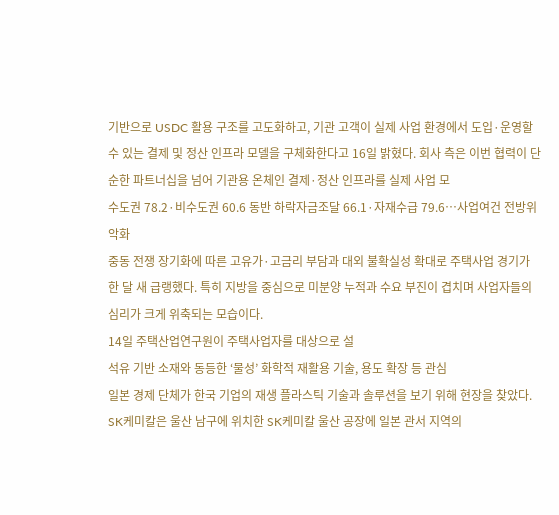기반으로 USDC 활용 구조를 고도화하고, 기관 고객이 실제 사업 환경에서 도입·운영할 수 있는 결제 및 정산 인프라 모델을 구체화한다고 16일 밝혔다. 회사 측은 이번 협력이 단순한 파트너십을 넘어 기관용 온체인 결제·정산 인프라를 실제 사업 모
수도권 78.2·비수도권 60.6 동반 하락자금조달 66.1·자재수급 79.6⋯사업여건 전방위 악화
중동 전쟁 장기화에 따른 고유가·고금리 부담과 대외 불확실성 확대로 주택사업 경기가 한 달 새 급랭했다. 특히 지방을 중심으로 미분양 누적과 수요 부진이 겹치며 사업자들의 심리가 크게 위축되는 모습이다.
14일 주택산업연구원이 주택사업자를 대상으로 설
석유 기반 소재와 동등한 ‘물성’ 화학적 재활용 기술, 용도 확장 등 관심
일본 경제 단체가 한국 기업의 재생 플라스틱 기술과 솔루션을 보기 위해 현장을 찾았다. SK케미칼은 울산 남구에 위치한 SK케미칼 울산 공장에 일본 관서 지역의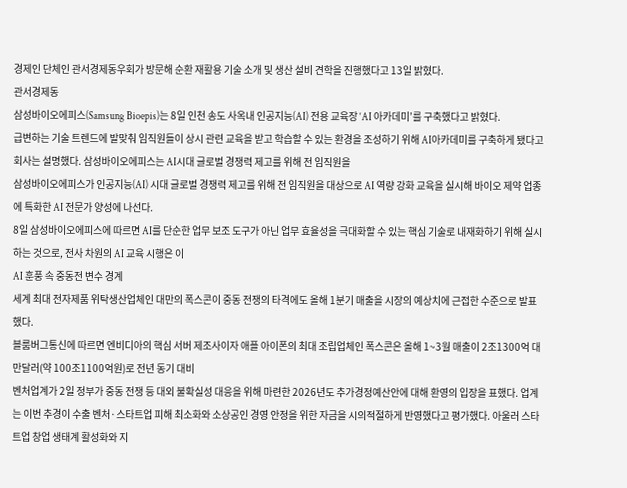경제인 단체인 관서경제동우회가 방문해 순환 재활용 기술 소개 및 생산 설비 견학을 진행했다고 13일 밝혔다.
관서경제동
삼성바이오에피스(Samsung Bioepis)는 8일 인천 송도 사옥내 인공지능(AI) 전용 교육장 ‘AI 아카데미’를 구축했다고 밝혔다.
급변하는 기술 트렌드에 발맞춰 임직원들이 상시 관련 교육을 받고 학습할 수 있는 환경을 조성하기 위해 AI아카데미를 구축하게 됐다고 회사는 설명했다. 삼성바이오에피스는 AI시대 글로벌 경쟁력 제고를 위해 전 임직원을
삼성바이오에피스가 인공지능(AI) 시대 글로벌 경쟁력 제고를 위해 전 임직원을 대상으로 AI 역량 강화 교육을 실시해 바이오 제약 업종에 특화한 AI 전문가 양성에 나선다.
8일 삼성바이오에피스에 따르면 AI를 단순한 업무 보조 도구가 아닌 업무 효율성을 극대화할 수 있는 핵심 기술로 내재화하기 위해 실시하는 것으로, 전사 차원의 AI 교육 시행은 이
AI 훈풍 속 중동전 변수 경계
세계 최대 전자제품 위탁생산업체인 대만의 폭스콘이 중동 전쟁의 타격에도 올해 1분기 매출을 시장의 예상치에 근접한 수준으로 발표했다.
블룸버그통신에 따르면 엔비디아의 핵심 서버 제조사이자 애플 아이폰의 최대 조립업체인 폭스콘은 올해 1~3월 매출이 2조1300억 대만달러(약 100조1100억원)로 전년 동기 대비
벤처업계가 2일 정부가 중동 전쟁 등 대외 불확실성 대응을 위해 마련한 2026년도 추가경정예산안에 대해 환영의 입장을 표했다. 업계는 이번 추경이 수출 벤처·스타트업 피해 최소화와 소상공인 경영 안정을 위한 자금을 시의적절하게 반영했다고 평가했다. 아울러 스타트업 창업 생태계 활성화와 지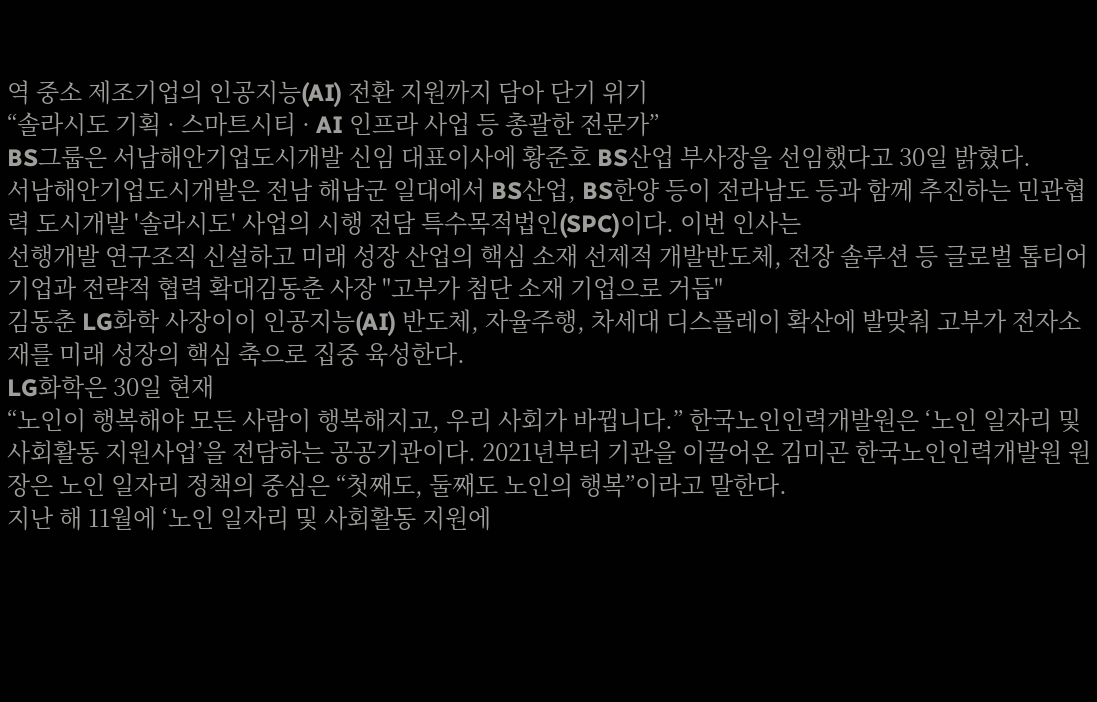역 중소 제조기업의 인공지능(AI) 전환 지원까지 담아 단기 위기
“솔라시도 기획 · 스마트시티 · AI 인프라 사업 등 총괄한 전문가”
BS그룹은 서남해안기업도시개발 신임 대표이사에 황준호 BS산업 부사장을 선임했다고 30일 밝혔다.
서남해안기업도시개발은 전남 해남군 일대에서 BS산업, BS한양 등이 전라남도 등과 함께 추진하는 민관협력 도시개발 '솔라시도' 사업의 시행 전담 특수목적법인(SPC)이다. 이번 인사는
선행개발 연구조직 신설하고 미래 성장 산업의 핵심 소재 선제적 개발반도체, 전장 솔루션 등 글로벌 톱티어 기업과 전략적 협력 확대김동춘 사장 "고부가 첨단 소재 기업으로 거듭"
김동춘 LG화학 사장이이 인공지능(AI) 반도체, 자율주행, 차세대 디스플레이 확산에 발맞춰 고부가 전자소재를 미래 성장의 핵심 축으로 집중 육성한다.
LG화학은 30일 현재
“노인이 행복해야 모든 사람이 행복해지고, 우리 사회가 바뀝니다.” 한국노인인력개발원은 ‘노인 일자리 및 사회활동 지원사업’을 전담하는 공공기관이다. 2021년부터 기관을 이끌어온 김미곤 한국노인인력개발원 원장은 노인 일자리 정책의 중심은 “첫째도, 둘째도 노인의 행복”이라고 말한다.
지난 해 11월에 ‘노인 일자리 및 사회활동 지원에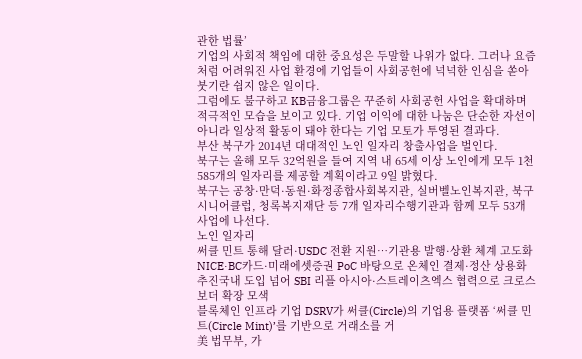관한 법률’
기업의 사회적 책임에 대한 중요성은 두말할 나위가 없다. 그러나 요즘처럼 어려워진 사업 환경에 기업들이 사회공헌에 넉넉한 인심을 쏟아붓기란 쉽지 않은 일이다.
그럼에도 불구하고 KB금융그룹은 꾸준히 사회공헌 사업을 확대하며 적극적인 모습을 보이고 있다. 기업 이익에 대한 나눔은 단순한 자선이 아니라 일상적 활동이 돼야 한다는 기업 모토가 투영된 결과다.
부산 북구가 2014년 대대적인 노인 일자리 창출사업을 벌인다.
북구는 올해 모두 32억원을 들여 지역 내 65세 이상 노인에게 모두 1천585개의 일자리를 제공할 계획이라고 9일 밝혔다.
북구는 공창·만덕·동원·화정종합사회복지관, 실버벨노인복지관, 북구시니어클럽, 청록복지재단 등 7개 일자리수행기관과 함께 모두 53개 사업에 나선다.
노인 일자리
써클 민트 통해 달러·USDC 전환 지원…기관용 발행·상환 체계 고도화NICE·BC카드·미래에셋증권 PoC 바탕으로 온체인 결제·정산 상용화 추진국내 도입 넘어 SBI 리플 아시아·스트레이츠엑스 협력으로 크로스보더 확장 모색
블록체인 인프라 기업 DSRV가 써클(Circle)의 기업용 플랫폼 ‘써클 민트(Circle Mint)’를 기반으로 거래소를 거
美 법무부, 가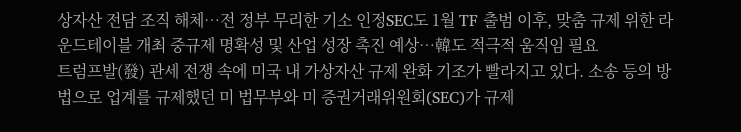상자산 전담 조직 해체…전 정부 무리한 기소 인정SEC도 1월 TF 출범 이후, 맞춤 규제 위한 라운드테이블 개최 중규제 명확성 및 산업 성장 촉진 예상…韓도 적극적 움직임 필요
트럼프발(發) 관세 전쟁 속에 미국 내 가상자산 규제 완화 기조가 빨라지고 있다. 소송 등의 방법으로 업계를 규제했던 미 법무부와 미 증권거래위원회(SEC)가 규제